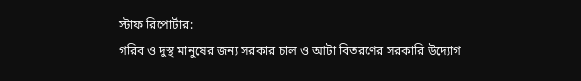স্টাফ রিপোর্টার:
গরিব ও দুস্থ মানুষের জন্য সরকার চাল ও আটা বিতরণের সরকারি উদ্যোগ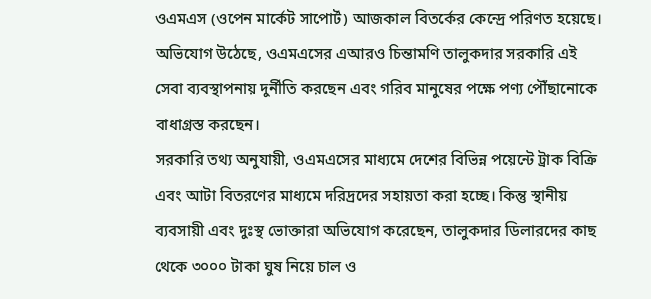ওএমএস (ওপেন মার্কেট সাপোর্ট) আজকাল বিতর্কের কেন্দ্রে পরিণত হয়েছে। অভিযোগ উঠেছে, ওএমএসের এআরও চিন্তামণি তালুকদার সরকারি এই সেবা ব্যবস্থাপনায় দুর্নীতি করছেন এবং গরিব মানুষের পক্ষে পণ্য পৌঁছানোকে বাধাগ্রস্ত করছেন।
সরকারি তথ্য অনুযায়ী, ওএমএসের মাধ্যমে দেশের বিভিন্ন পয়েন্টে ট্রাক বিক্রি এবং আটা বিতরণের মাধ্যমে দরিদ্রদের সহায়তা করা হচ্ছে। কিন্তু স্থানীয় ব্যবসায়ী এবং দুঃস্থ ভোক্তারা অভিযোগ করেছেন, তালুকদার ডিলারদের কাছ থেকে ৩০০০ টাকা ঘুষ নিয়ে চাল ও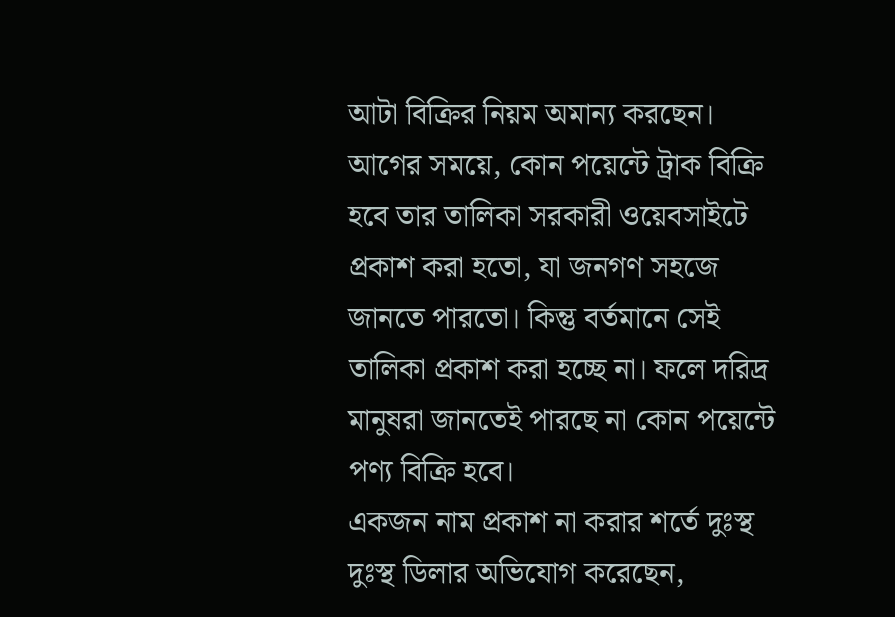আটা বিক্রির নিয়ম অমান্য করছেন। আগের সময়ে, কোন পয়েন্টে ট্রাক বিক্রি হবে তার তালিকা সরকারী ওয়েবসাইটে প্রকাশ করা হতো, যা জনগণ সহজে জানতে পারতো। কিন্তু বর্তমানে সেই তালিকা প্রকাশ করা হচ্ছে না। ফলে দরিদ্র মানুষরা জানতেই পারছে না কোন পয়েন্টে পণ্য বিক্রি হবে।
একজন নাম প্রকাশ না করার শর্তে দুঃস্থ দুঃস্থ ডিলার অভিযোগ করেছেন,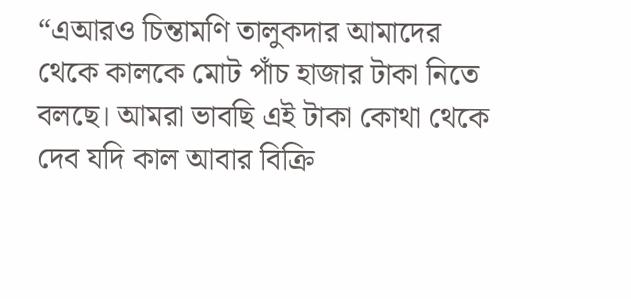“এআরও চিন্তামণি তালুকদার আমাদের থেকে কালকে মোট পাঁচ হাজার টাকা নিতে বলছে। আমরা ভাবছি এই টাকা কোথা থেকে দেব যদি কাল আবার বিক্রি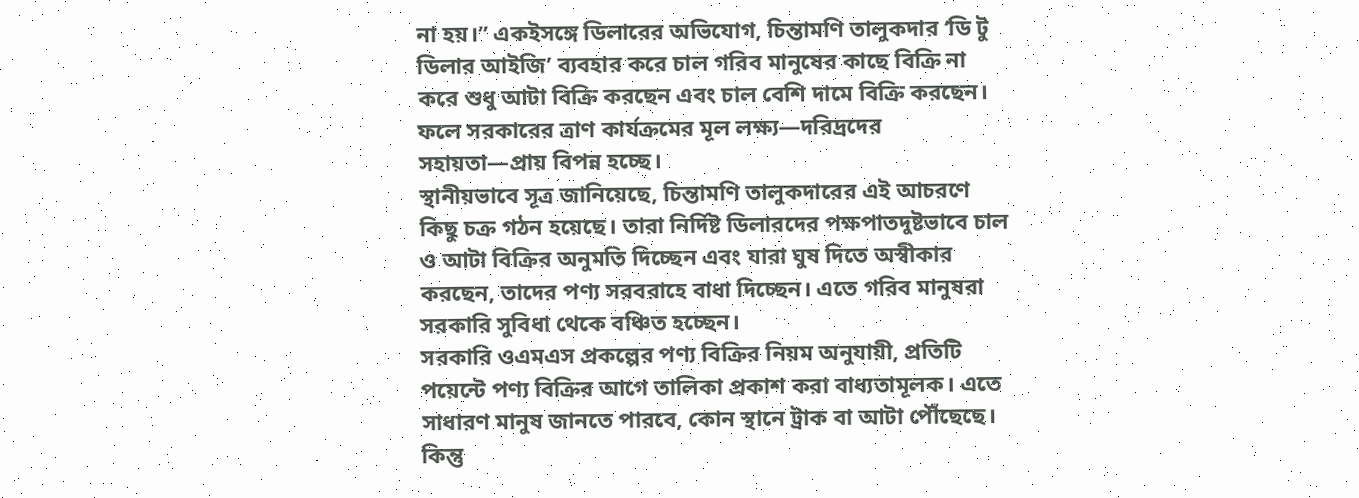না হয়।” একইসঙ্গে ডিলারের অভিযোগ, চিন্তামণি তালুকদার ‘ডি টু ডিলার আইজি’ ব্যবহার করে চাল গরিব মানুষের কাছে বিক্রি না করে শুধু আটা বিক্রি করছেন এবং চাল বেশি দামে বিক্রি করছেন। ফলে সরকারের ত্রাণ কার্যক্রমের মূল লক্ষ্য—দরিদ্রদের সহায়তা—প্রায় বিপন্ন হচ্ছে।
স্থানীয়ভাবে সূত্র জানিয়েছে, চিন্তামণি তালুকদারের এই আচরণে কিছু চক্র গঠন হয়েছে। তারা নির্দিষ্ট ডিলারদের পক্ষপাতদুষ্টভাবে চাল ও আটা বিক্রির অনুমতি দিচ্ছেন এবং যারা ঘুষ দিতে অস্বীকার করছেন, তাদের পণ্য সরবরাহে বাধা দিচ্ছেন। এতে গরিব মানুষরা সরকারি সুবিধা থেকে বঞ্চিত হচ্ছেন।
সরকারি ওএমএস প্রকল্পের পণ্য বিক্রির নিয়ম অনুযায়ী, প্রতিটি পয়েন্টে পণ্য বিক্রির আগে তালিকা প্রকাশ করা বাধ্যতামূলক। এতে সাধারণ মানুষ জানতে পারবে, কোন স্থানে ট্রাক বা আটা পৌঁছেছে। কিন্তু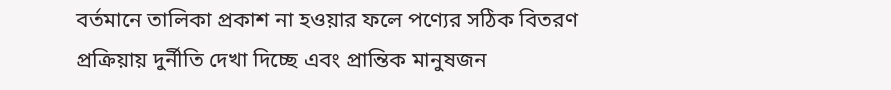বর্তমানে তালিকা প্রকাশ না হওয়ার ফলে পণ্যের সঠিক বিতরণ প্রক্রিয়ায় দুর্নীতি দেখা দিচ্ছে এবং প্রান্তিক মানুষজন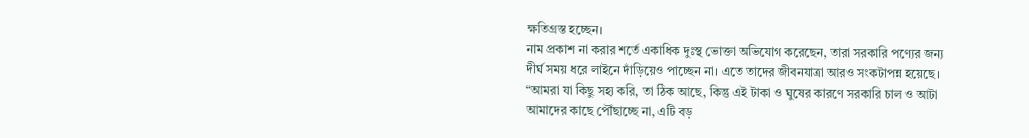ক্ষতিগ্রস্ত হচ্ছেন।
নাম প্রকাশ না করার শর্তে একাধিক দুঃস্থ ভোক্তা অভিযোগ করেছেন, তারা সরকারি পণ্যের জন্য দীর্ঘ সময় ধরে লাইনে দাঁড়িয়েও পাচ্ছেন না। এতে তাদের জীবনযাত্রা আরও সংকটাপন্ন হয়েছে। “আমরা যা কিছু সহ্য করি, তা ঠিক আছে, কিন্তু এই টাকা ও ঘুষের কারণে সরকারি চাল ও আটা আমাদের কাছে পৌঁছাচ্ছে না, এটি বড়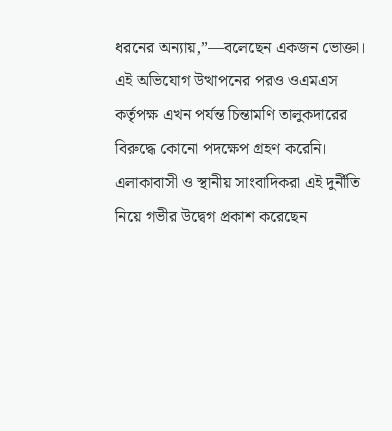ধরনের অন্যায়,”—বলেছেন একজন ভোক্তা।
এই অভিযোগ উত্থাপনের পরও ওএমএস কর্তৃপক্ষ এখন পর্যন্ত চিন্তামণি তালুকদারের বিরুদ্ধে কোনো পদক্ষেপ গ্রহণ করেনি। এলাকাবাসী ও স্থানীয় সাংবাদিকরা এই দুর্নীতি নিয়ে গভীর উদ্বেগ প্রকাশ করেছেন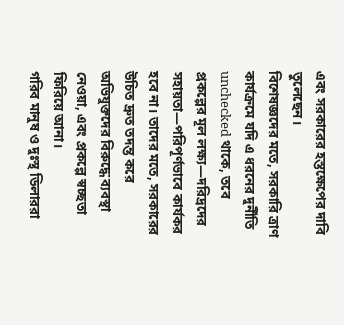এবং সরকারের হস্তক্ষেপের দাবি তুলেছেন।
বিশেষজ্ঞদের মতে, সরকারি ত্রাণ কার্যক্রমে যদি এ ধরনের দুর্নীতি unchecked থাকে, তবে প্রকল্পের মূল লক্ষ্য—দরিদ্রদের সহায়তা—পরিপূর্ণভাবে কার্যকর হবে না। তাদের মতে, সরকারের উচিত দ্রুত তদন্ত করে অভিযুক্তদের বিরুদ্ধে ব্যবস্থা নেওয়া, এবং প্রকল্পে স্বচ্ছতা ফিরিয়ে আনা।
গরিব মানুষ ও দুঃস্থ ডিলাররা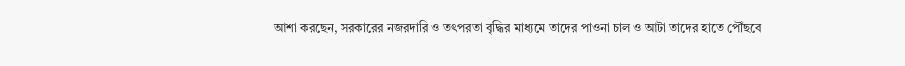আশা করছেন, সরকারের নজরদারি ও তৎপরতা বৃদ্ধির মাধ্যমে তাদের পাওনা চাল ও আটা তাদের হাতে পৌঁছবে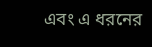এবং এ ধরনের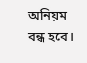অনিয়ম বন্ধ হবে।